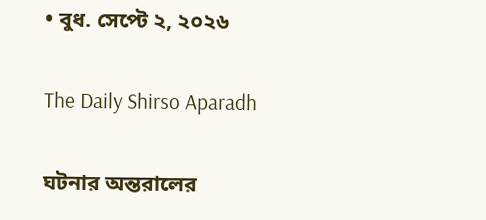• বুধ. সেপ্টে ২, ২০২৬

The Daily Shirso Aparadh

ঘটনার অন্তরালের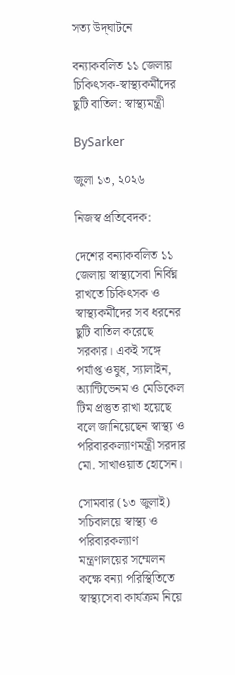সত্য উদ্‌ঘাটনে

বন্যাকবলিত ১১ জেলায় চিকিৎসক-স্বাস্থ্যকর্মীদের ছুটি বাতিল: স্বাস্থ্যমন্ত্রী

BySarker

জুলা ১৩, ২০২৬

নিজস্ব প্রতিবেদক:

দেশের বন্যাকবলিত ১১ জেলায় স্বাস্থ্যসেবা নির্বিঘ্ন রাখতে চিকিৎসক ও স্বাস্থ্যকর্মীদের সব ধরনের ছুটি বাতিল করেছে সরকার। একই সঙ্গে পর্যাপ্ত ওষুধ, স্যালাইন, অ্যান্টিভেনম ও মেডিকেল টিম প্রস্তুত রাখা হয়েছে বলে জানিয়েছেন স্বাস্থ্য ও পরিবারকল্যাণমন্ত্রী সরদার মো. সাখাওয়াত হোসেন।

সোমবার (১৩ জুলাই) সচিবালয়ে স্বাস্থ্য ও পরিবারকল্যাণ মন্ত্রণালয়ের সম্মেলন কক্ষে বন্যা পরিস্থিতিতে স্বাস্থ্যসেবা কার্যক্রম নিয়ে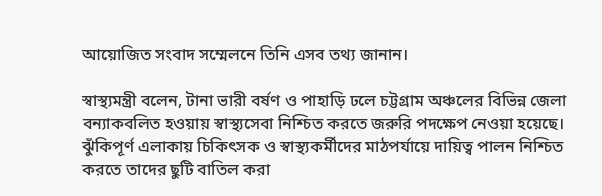আয়োজিত সংবাদ সম্মেলনে তিনি এসব তথ্য জানান।

স্বাস্থ্যমন্ত্রী বলেন, টানা ভারী বর্ষণ ও পাহাড়ি ঢলে চট্টগ্রাম অঞ্চলের বিভিন্ন জেলা বন্যাকবলিত হওয়ায় স্বাস্থ্যসেবা নিশ্চিত করতে জরুরি পদক্ষেপ নেওয়া হয়েছে। ঝুঁকিপূর্ণ এলাকায় চিকিৎসক ও স্বাস্থ্যকর্মীদের মাঠপর্যায়ে দায়িত্ব পালন নিশ্চিত করতে তাদের ছুটি বাতিল করা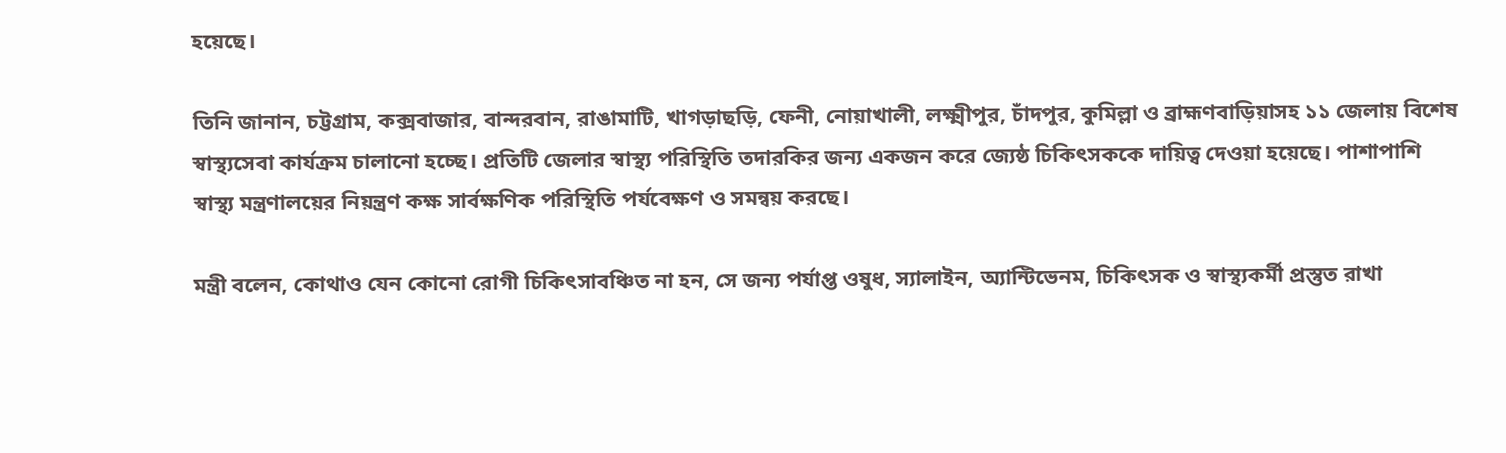হয়েছে।

তিনি জানান, চট্টগ্রাম, কক্সবাজার, বান্দরবান, রাঙামাটি, খাগড়াছড়ি, ফেনী, নোয়াখালী, লক্ষ্মীপুর, চাঁদপুর, কুমিল্লা ও ব্রাহ্মণবাড়িয়াসহ ১১ জেলায় বিশেষ স্বাস্থ্যসেবা কার্যক্রম চালানো হচ্ছে। প্রতিটি জেলার স্বাস্থ্য পরিস্থিতি তদারকির জন্য একজন করে জ্যেষ্ঠ চিকিৎসককে দায়িত্ব দেওয়া হয়েছে। পাশাপাশি স্বাস্থ্য মন্ত্রণালয়ের নিয়ন্ত্রণ কক্ষ সার্বক্ষণিক পরিস্থিতি পর্যবেক্ষণ ও সমন্বয় করছে।

মন্ত্রী বলেন, কোথাও যেন কোনো রোগী চিকিৎসাবঞ্চিত না হন, সে জন্য পর্যাপ্ত ওষুধ, স্যালাইন, অ্যান্টিভেনম, চিকিৎসক ও স্বাস্থ্যকর্মী প্রস্তুত রাখা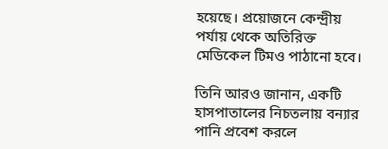হয়েছে। প্রয়োজনে কেন্দ্রীয় পর্যায় থেকে অতিরিক্ত মেডিকেল টিমও পাঠানো হবে।

তিনি আরও জানান, একটি হাসপাতালের নিচতলায় বন্যার পানি প্রবেশ করলে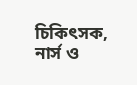চিকিৎসক, নার্স ও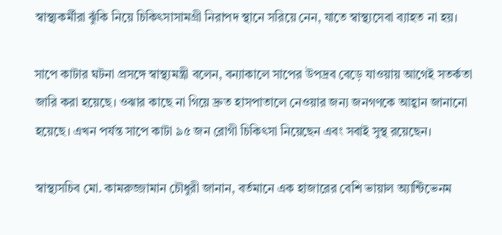স্বাস্থ্যকর্মীরা ঝুঁকি নিয়ে চিকিৎসাসামগ্রী নিরাপদ স্থানে সরিয়ে নেন, যাতে স্বাস্থ্যসেবা ব্যাহত না হয়।

সাপে কাটার ঘটনা প্রসঙ্গে স্বাস্থ্যমন্ত্রী বলেন, বন্যাকালে সাপের উপদ্রব বেড়ে যাওয়ায় আগেই সতর্কতা জারি করা হয়েছে। ওঝার কাছে না গিয়ে দ্রুত হাসপাতালে নেওয়ার জন্য জনগণকে আহ্বান জানানো হয়েছে। এখন পর্যন্ত সাপে কাটা ৯৫ জন রোগী চিকিৎসা নিয়েছেন এবং সবাই সুস্থ রয়েছেন।

স্বাস্থ্যসচিব মো. কামরুজ্জামান চৌধুরী জানান, বর্তমানে এক হাজারের বেশি ভায়াল অ্যান্টিভেনম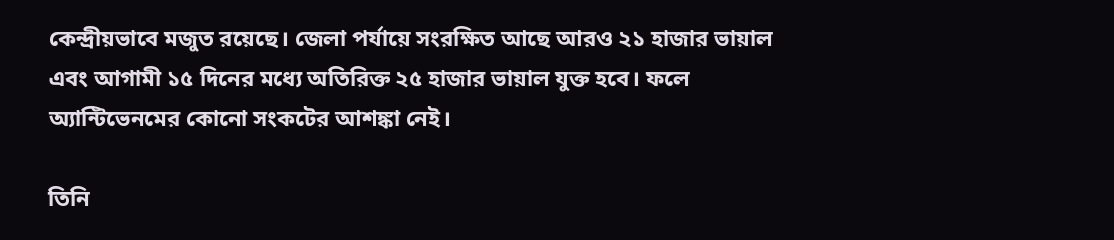কেন্দ্রীয়ভাবে মজুত রয়েছে। জেলা পর্যায়ে সংরক্ষিত আছে আরও ২১ হাজার ভায়াল এবং আগামী ১৫ দিনের মধ্যে অতিরিক্ত ২৫ হাজার ভায়াল যুক্ত হবে। ফলে অ্যান্টিভেনমের কোনো সংকটের আশঙ্কা নেই।

তিনি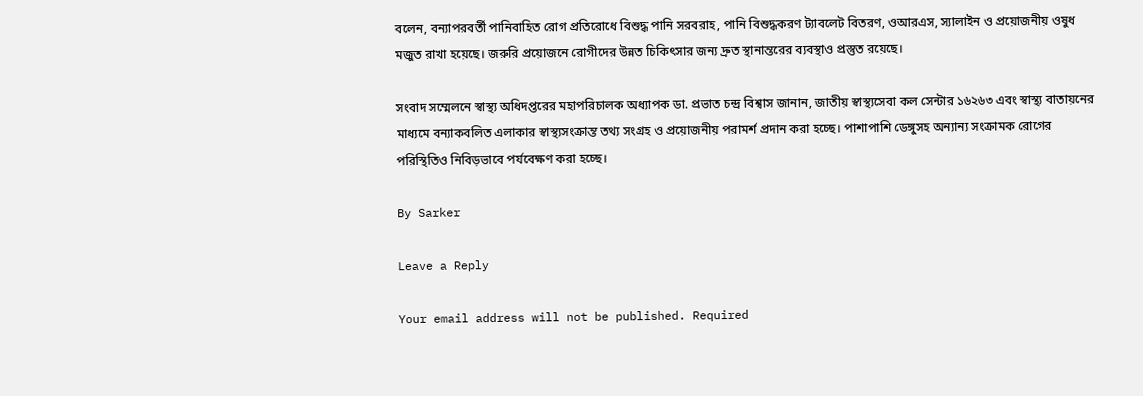বলেন, বন্যাপরবর্তী পানিবাহিত রোগ প্রতিরোধে বিশুদ্ধ পানি সরবরাহ, পানি বিশুদ্ধকরণ ট্যাবলেট বিতরণ, ওআরএস, স্যালাইন ও প্রয়োজনীয় ওষুধ মজুত রাখা হয়েছে। জরুরি প্রয়োজনে রোগীদের উন্নত চিকিৎসার জন্য দ্রুত স্থানান্তরের ব্যবস্থাও প্রস্তুত রয়েছে।

সংবাদ সম্মেলনে স্বাস্থ্য অধিদপ্তরের মহাপরিচালক অধ্যাপক ডা. প্রভাত চন্দ্র বিশ্বাস জানান, জাতীয় স্বাস্থ্যসেবা কল সেন্টার ১৬২৬৩ এবং স্বাস্থ্য বাতায়নের মাধ্যমে বন্যাকবলিত এলাকার স্বাস্থ্যসংক্রান্ত তথ্য সংগ্রহ ও প্রয়োজনীয় পরামর্শ প্রদান করা হচ্ছে। পাশাপাশি ডেঙ্গুসহ অন্যান্য সংক্রামক রোগের পরিস্থিতিও নিবিড়ভাবে পর্যবেক্ষণ করা হচ্ছে।

By Sarker

Leave a Reply

Your email address will not be published. Required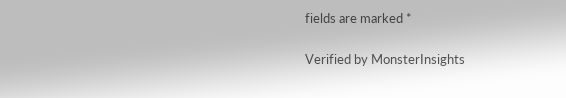fields are marked *

Verified by MonsterInsights